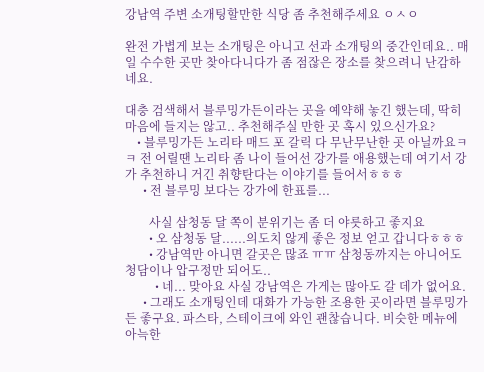강남역 주변 소개팅할만한 식당 좀 추천해주세요 ㅇㅅㅇ

완전 가볍게 보는 소개팅은 아니고 선과 소개팅의 중간인데요.. 매일 수수한 곳만 찾아다니다가 좀 점잖은 장소를 찾으려니 난감하네요.

대충 검색해서 블루밍가든이라는 곳을 예약해 놓긴 했는데, 딱히 마음에 들지는 않고.. 추천해주실 만한 곳 혹시 있으신가요?
    • 블루밍가든 노리타 매드 포 갈릭 다 무난무난한 곳 아닐까요ㅋㅋ 전 어릴땐 노리타 좀 나이 들어선 강가를 애용했는데 여기서 강가 추천하니 거긴 취향탄다는 이야기를 들어서ㅎㅎㅎ
      • 전 블루밍 보다는 강가에 한표를...

        사실 삼청동 달 쪽이 분위기는 좀 더 야릇하고 좋지요
        • 오 삼청동 달......의도치 않게 좋은 정보 얻고 갑니다ㅎㅎㅎ
        • 강남역만 아니면 갈곳은 많죠 ㅠㅠ 삼청동까지는 아니어도 청담이나 압구정만 되어도..
          • 네... 맞아요 사실 강남역은 가게는 많아도 갈 데가 없어요.
      • 그래도 소개팅인데 대화가 가능한 조용한 곳이라면 블루밍가든 좋구요. 파스타, 스테이크에 와인 괜찮습니다. 비슷한 메뉴에 아늑한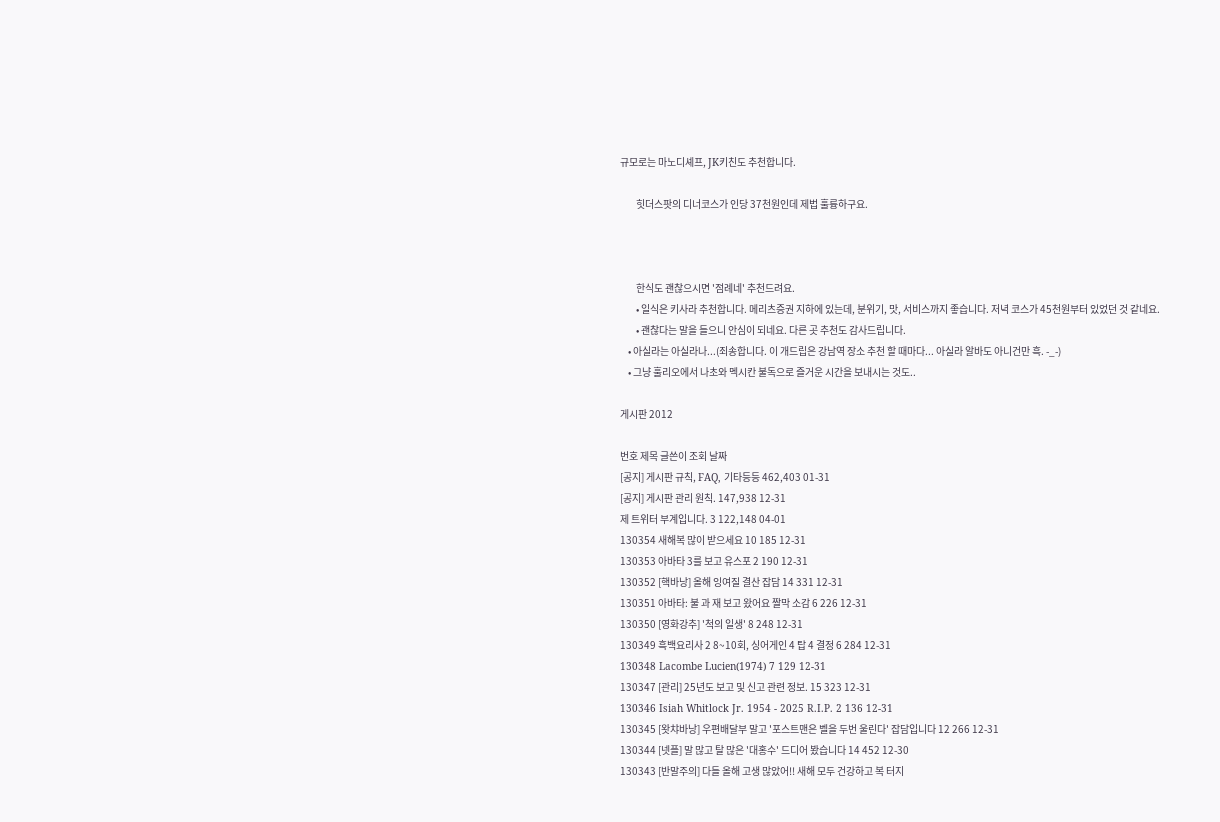규모로는 마노디셰프, JK키친도 추천합니다.

        힛더스팟의 디너코스가 인당 37천원인데 제법 훌륭하구요.



        한식도 괜찮으시면 '점례네' 추천드려요.
        • 일식은 키사라 추천합니다. 메리츠증권 지하에 있는데, 분위기, 맛, 서비스까지 좋습니다. 저녁 코스가 45천원부터 있었던 것 같네요.
        • 괜찮다는 말을 들으니 안심이 되네요. 다른 곳 추천도 감사드립니다.
    • 아실라는 아실라나...(죄송합니다. 이 개드립은 강남역 장소 추천 할 때마다... 아실라 알바도 아니건만 흑. -_-)
    • 그냥 훌리오에서 나초와 멕시칸 불독으로 즐거운 시간을 보내시는 것도..

게시판 2012

번호 제목 글쓴이 조회 날짜
[공지] 게시판 규칙, FAQ, 기타등등 462,403 01-31
[공지] 게시판 관리 원칙. 147,938 12-31
제 트위터 부계입니다. 3 122,148 04-01
130354 새해복 많이 받으세요 10 185 12-31
130353 아바타 3를 보고 유스포 2 190 12-31
130352 [핵바낭] 올해 잉여질 결산 잡담 14 331 12-31
130351 아바타: 불 과 재 보고 왔어요 짤막 소감 6 226 12-31
130350 [영화강추] '척의 일생' 8 248 12-31
130349 흑백요리사 2 8~10회, 싱어게인 4 탑 4 결정 6 284 12-31
130348 Lacombe Lucien(1974) 7 129 12-31
130347 [관리] 25년도 보고 및 신고 관련 정보. 15 323 12-31
130346 Isiah Whitlock Jr. 1954 - 2025 R.I.P. 2 136 12-31
130345 [왓챠바낭] 우편배달부 말고 '포스트맨은 벨을 두번 울린다' 잡담입니다 12 266 12-31
130344 [넷플] 말 많고 탈 많은 '대홍수' 드디어 봤습니다 14 452 12-30
130343 [반말주의] 다들 올해 고생 많았어!! 새해 모두 건강하고 복 터지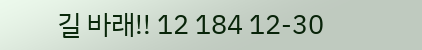길 바래!! 12 184 12-30